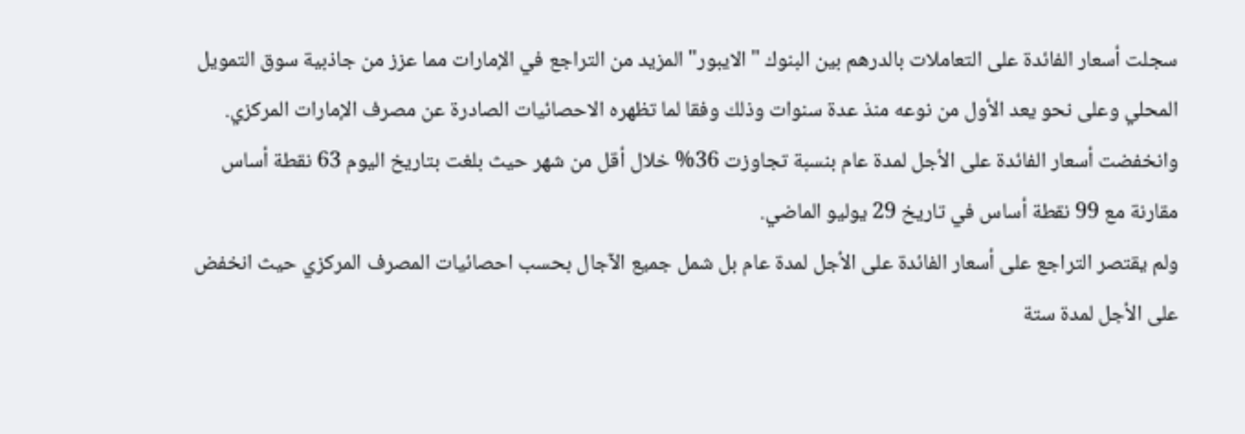سجلت أسعار الفائدة على التعاملات بالدرهم بين البنوك "الايبور" المزيد من التراجع في الإمارات مما عزز من جاذبية سوق التمويل المحلي وعلى نحو يعد الأول من نوعه منذ عدة سنوات وذلك وفقا لما تظهره الاحصائيات الصادرة عن مصرف الإمارات المركزي.
وانخفضت أسعار الفائدة على الأجل لمدة عام بنسبة تجاوزت 36% خلال أقل من شهر حيث بلغت بتاريخ اليوم 63 نقطة أساس مقارنة مع 99 نقطة أساس في تاريخ 29 يوليو الماضي.
ولم يقتصر التراجع على أسعار الفائدة على الأجل لمدة عام بل شمل جميع الآجال بحسب احصائيات المصرف المركزي حيث انخفض على الأجل لمدة ستة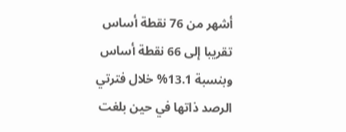أشهر من 76 نقطة أساس تقريبا إلى 66 نقطة أساس وبنسبة 13.1% خلال فترتي الرصد ذاتها في حين بلغت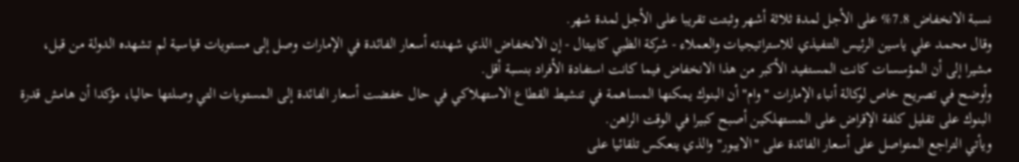نسبة الانخفاض 7.8% على الأجل لمدة ثلاثة أشهر وثبتت تقريبا على الأجل لمدة شهر.
وقال محمد علي ياسين الرئيس التنفيذي للاستراتيجيات والعملاء - شركة الظبي كابيتال - إن الانخفاض الذي شهدته أسعار الفائدة في الإمارات وصل إلى مستويات قياسية لم تشهده الدولة من قبل، مشيرا إلى أن المؤسسات كانت المستفيد الأكبر من هذا الانخفاض فيما كانت استفادة الأفراد بنسبة أقل.
وأوضح في تصريح خاص لوكالة أنباء الإمارات "وام" أن البنوك يمكنها المساهمة في تنشيط القطاع الاستهلاكي في حال خفضت أسعار الفائدة إلى المستويات التي وصلتها حاليا، مؤكدا أن هامش قدرة البنوك على تقليل كلفة الإقراض على المستهلكين أصبح كبيرا في الوقت الراهن.
ويأتي التراجع المتواصل على أسعار الفائدة على "الايبور" والذي ينعكس تلقائيا على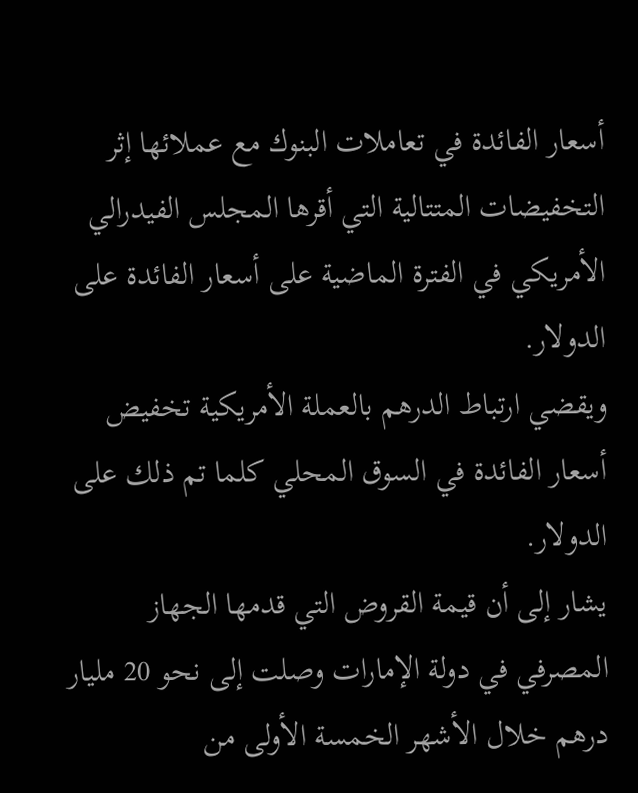أسعار الفائدة في تعاملات البنوك مع عملائها إثر التخفيضات المتتالية التي أقرها المجلس الفيدرالي الأمريكي في الفترة الماضية على أسعار الفائدة على الدولار.
ويقضي ارتباط الدرهم بالعملة الأمريكية تخفيض أسعار الفائدة في السوق المحلي كلما تم ذلك على الدولار.
يشار إلى أن قيمة القروض التي قدمها الجهاز المصرفي في دولة الإمارات وصلت إلى نحو 20 مليار درهم خلال الأشهر الخمسة الأولى من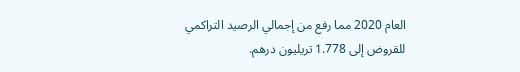العام 2020 مما رفع من إجمالي الرصيد التراكمي للقروض إلى 1.778 تريليون درهم.